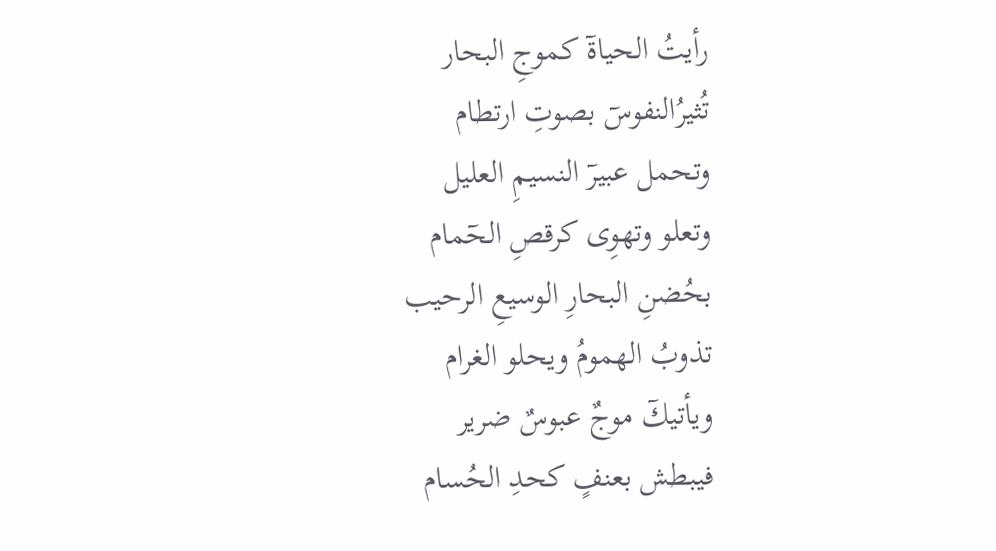رأيتُ الحياةٓ كموجِ البحار
تُثيرُالنفوسٓ بصوتِ ارتطام
وتحمل عبيرٓ النسيمِ العليل
وتعلو وتهوِى كرقصِ الحٓمام
بحُضنِ البحارِ الوسيعِ الرحيب
تذوبُ الهمومُ ويحلو الغرام
ويأتيكٓ موجٌ عبوسٌ ضرير
فيبطش بعنفٍ كحدِ الحُسام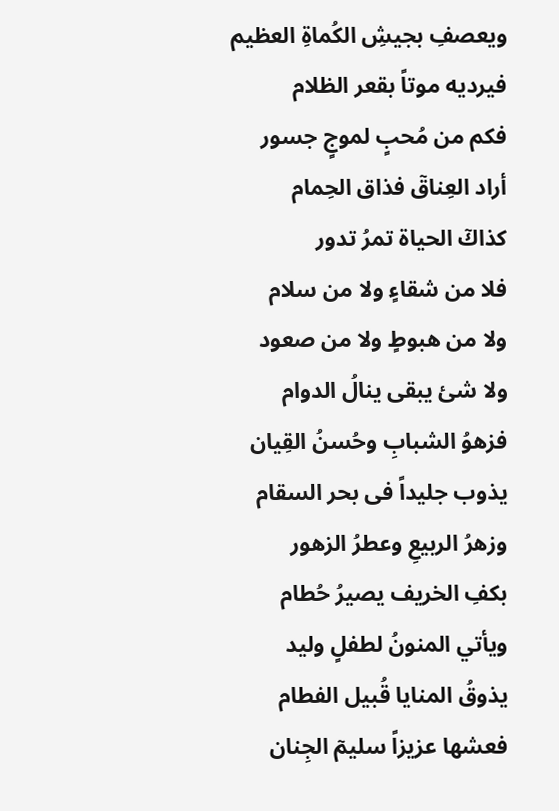ويعصفِ بجيشِ الكُماةِ العظيم
فيرديه موتاً بقعر الظلام
فكم من مُحبٍ لموجٍ جسور
أراد العِناقٓ فذاق الحِمام
كذاكٓ الحياة تمرُ تدور
فلا من شقاءٍ ولا من سلام
ولا من هبوطٍ ولا من صعود
ولا شئ يبقى ينالُ الدوام
فزهوُ الشبابِ وحُسنُ القِيان
يذوب جليداً فى بحر السقام
وزهرُ الربيعِ وعطرُ الزهور
بكفِ الخريف يصيرُ حُطام
ويأتي المنونُ لطفلٍ وليد
يذوقُ المنايا قُبيل الفطام
فعشها عزيزاً سليمٓ الجِنان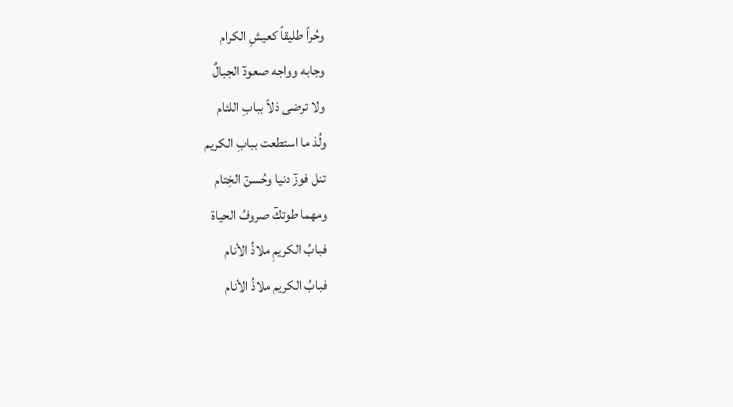وحُراً طليقاً كعيشِ الكرام
وجابه وواجه صعودٓ الجبالٌ
ولا ترضى ذلاً ببابِ اللئام
ولُذ ما استطعت ببابِ الكريم
تنل فوزٓ دنيا وحُسنٓ الخِتام
ومهما طوتكٓ صروفُ الحياة
فبابُ الكريمِ ملاذُ الأنام
فبابُ الكريم ملاذُ الأنام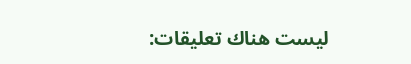ليست هناك تعليقات: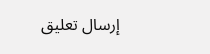إرسال تعليق